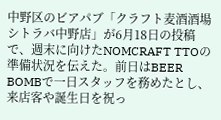中野区のビアパブ「クラフト麦酒酒場シトラバ中野店」が6月18日の投稿で、週末に向けたNOMCRAFT TTOの準備状況を伝えた。前日はBEER BOMBで一日スタッフを務めたとし、来店客や誕生日を祝っ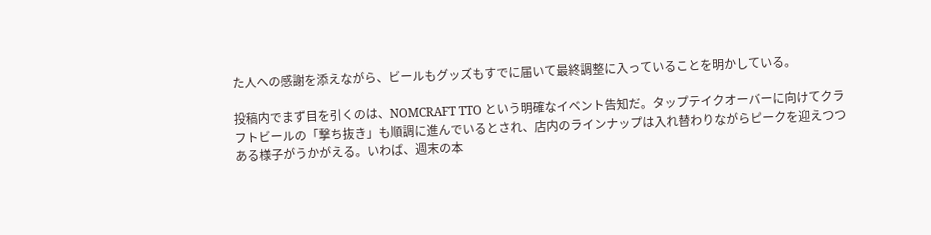た人への感謝を添えながら、ビールもグッズもすでに届いて最終調整に入っていることを明かしている。

投稿内でまず目を引くのは、NOMCRAFT TTO という明確なイベント告知だ。タップテイクオーバーに向けてクラフトビールの「撃ち抜き」も順調に進んでいるとされ、店内のラインナップは入れ替わりながらピークを迎えつつある様子がうかがえる。いわば、週末の本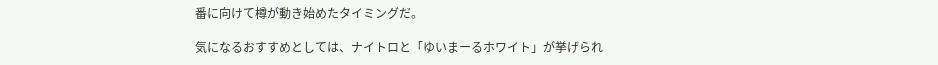番に向けて樽が動き始めたタイミングだ。

気になるおすすめとしては、ナイトロと「ゆいまーるホワイト」が挙げられ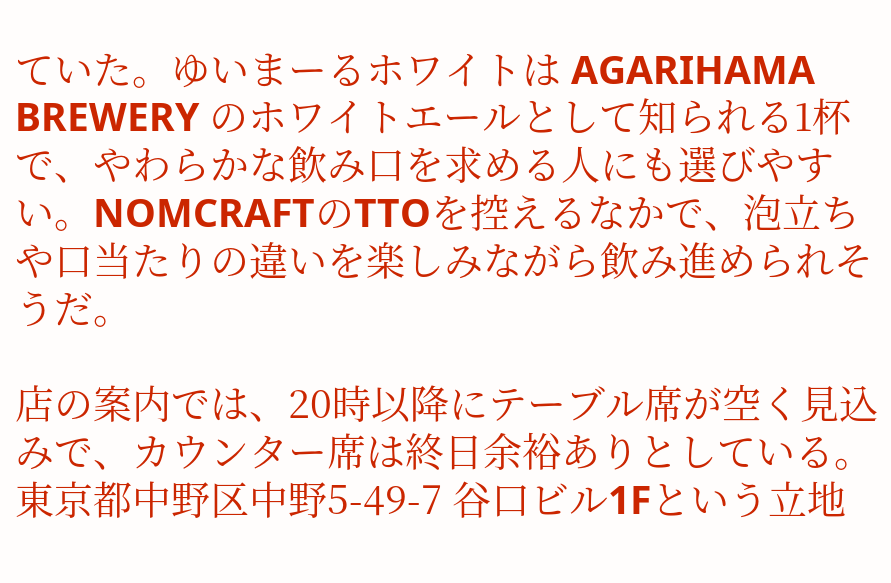ていた。ゆいまーるホワイトは AGARIHAMA BREWERY のホワイトエールとして知られる1杯で、やわらかな飲み口を求める人にも選びやすい。NOMCRAFTのTTOを控えるなかで、泡立ちや口当たりの違いを楽しみながら飲み進められそうだ。

店の案内では、20時以降にテーブル席が空く見込みで、カウンター席は終日余裕ありとしている。東京都中野区中野5-49-7 谷口ビル1Fという立地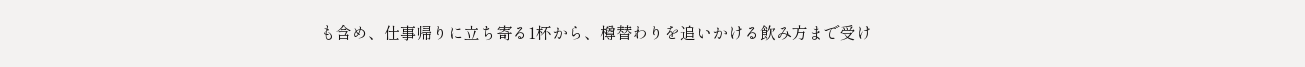も含め、仕事帰りに立ち寄る1杯から、樽替わりを追いかける飲み方まで受け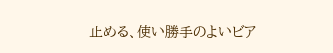止める、使い勝手のよいビア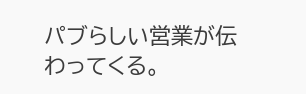パブらしい営業が伝わってくる。